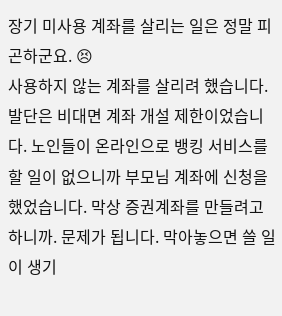장기 미사용 계좌를 살리는 일은 정말 피곤하군요. 😣
사용하지 않는 계좌를 살리려 했습니다. 발단은 비대면 계좌 개설 제한이었습니다. 노인들이 온라인으로 뱅킹 서비스를 할 일이 없으니까 부모님 계좌에 신청을 했었습니다. 막상 증권계좌를 만들려고 하니까. 문제가 됩니다. 막아놓으면 쓸 일이 생기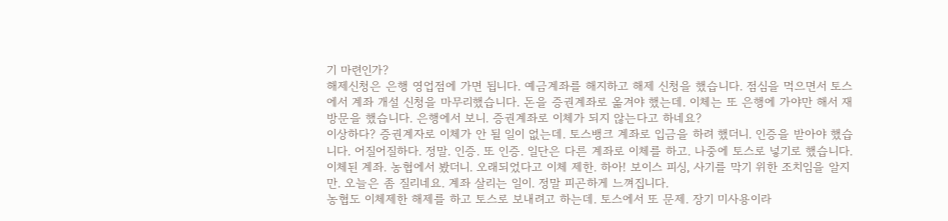기 마련인가?
해제신청은 은행 영업점에 가면 됩니다. 예금계좌를 해지하고 해제 신청을 했습니다. 점심을 먹으면서 토스에서 계좌 개설 신청을 마무리했습니다. 돈을 증권계좌로 옮겨야 했는데. 이체는 또 은행에 가야만 해서 재방문을 했습니다. 은행에서 보니. 증권계좌로 이체가 되지 않는다고 하네요?
이상하다? 증권계자로 이체가 안 될 일이 없는데. 토스뱅크 계좌로 입금을 하려 했더니. 인증을 받아야 했습니다. 어질어질하다. 정말. 인증. 또 인증. 일단은 다른 계좌로 이체를 하고. 나중에 토스로 넣기로 했습니다. 이체된 계좌. 농협에서 봤더니. 오래되었다고 이체 제한. 하아! 보이스 피싱, 사기를 막기 위한 조치임을 알지만. 오늘은 좀 질리네요. 계좌 살리는 일이. 정말 피곤하게 느껴집니다.
농협도 이체제한 해제를 하고 토스로 보내려고 하는데. 토스에서 또 문제. 장기 미사용이라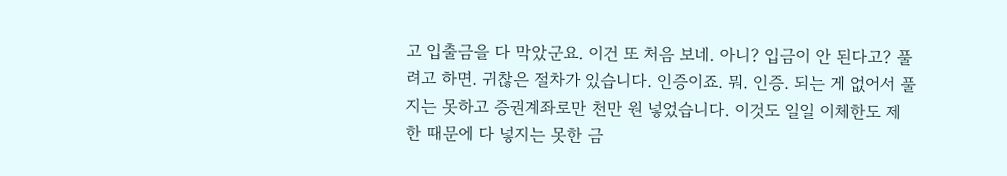고 입출금을 다 막았군요. 이건 또 처음 보네. 아니? 입금이 안 된다고? 풀려고 하면. 귀찮은 절차가 있습니다. 인증이죠. 뭐. 인증. 되는 게 없어서 풀지는 못하고 증권계좌로만 천만 원 넣었습니다. 이것도 일일 이체한도 제한 때문에 다 넣지는 못한 금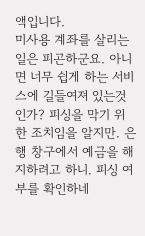액입니다.
미사용 계좌를 살리는 일은 피곤하군요. 아니면 너무 쉽게 하는 서비스에 길들여져 있는것인가? 피싱을 막기 위한 조치임을 알지만. 은행 창구에서 예금을 해지하려고 하니. 피싱 여부를 확인하네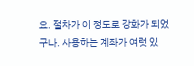요. 절차가 이 정도로 강화가 되었구나. 사용하는 계좌가 여럿 있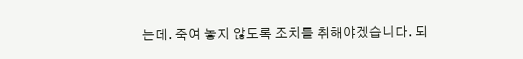는데. 죽여 놓지 않도록 조치를 취해야겠습니다. 되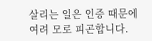살리는 일은 인증 때문에 여려 모로 피곤합니다.